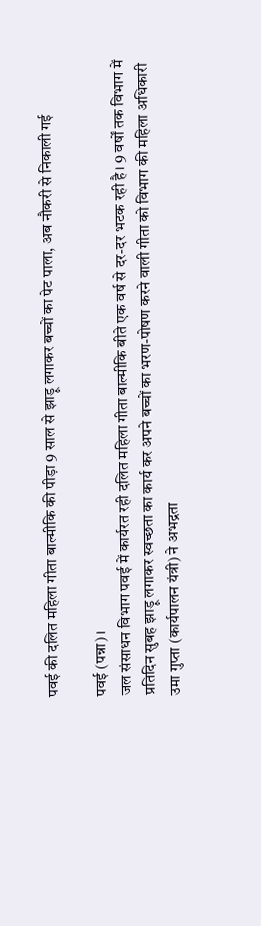पवई की दलित महिला गीता बाल्मीकि की पीड़ा 9 साल से झाड़ू लगाकर बच्चों का पेट पाला, अब नौकरी से निकाली गई

पवई (पन्ना)।
जल संसाधन विभाग पवई में कार्यरत रही दलित महिला गीता बाल्मीकि बीते एक वर्ष से दर-दर भटक रही है। 9 वर्षों तक विभाग में प्रतिदिन सुबह झाड़ू लगाकर स्वच्छता का कार्य कर अपने बच्चों का भरण-पोषण करने वाली गीता को विभाग की महिला अधिकारी उमा गुप्ता (कार्यपालन यंत्री) ने अभद्रता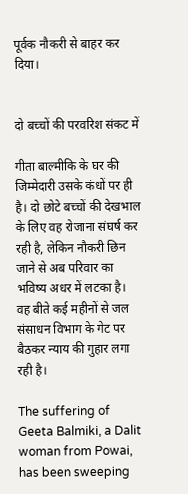पूर्वक नौकरी से बाहर कर दिया।


दो बच्चों की परवरिश संकट में

गीता बाल्मीकि के घर की जिम्मेदारी उसके कंधों पर ही है। दो छोटे बच्चों की देखभाल के लिए वह रोजाना संघर्ष कर रही है, लेकिन नौकरी छिन जाने से अब परिवार का भविष्य अधर में लटका है। वह बीते कई महीनों से जल संसाधन विभाग के गेट पर बैठकर न्याय की गुहार लगा रही है।

The suffering of Geeta Balmiki, a Dalit woman from Powai, has been sweeping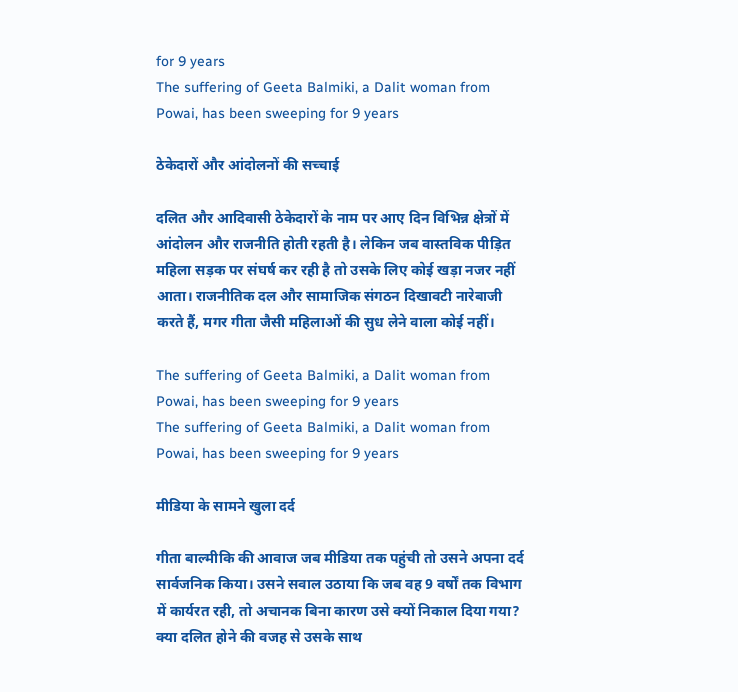for 9 years
The suffering of Geeta Balmiki, a Dalit woman from Powai, has been sweeping for 9 years

ठेकेदारों और आंदोलनों की सच्चाई

दलित और आदिवासी ठेकेदारों के नाम पर आए दिन विभिन्न क्षेत्रों में आंदोलन और राजनीति होती रहती है। लेकिन जब वास्तविक पीड़ित महिला सड़क पर संघर्ष कर रही है तो उसके लिए कोई खड़ा नजर नहीं आता। राजनीतिक दल और सामाजिक संगठन दिखावटी नारेबाजी करते हैं, मगर गीता जैसी महिलाओं की सुध लेने वाला कोई नहीं।

The suffering of Geeta Balmiki, a Dalit woman from Powai, has been sweeping for 9 years
The suffering of Geeta Balmiki, a Dalit woman from Powai, has been sweeping for 9 years

मीडिया के सामने खुला दर्द

गीता बाल्मीकि की आवाज जब मीडिया तक पहुंची तो उसने अपना दर्द सार्वजनिक किया। उसने सवाल उठाया कि जब वह 9 वर्षों तक विभाग में कार्यरत रही, तो अचानक बिना कारण उसे क्यों निकाल दिया गया? क्या दलित होने की वजह से उसके साथ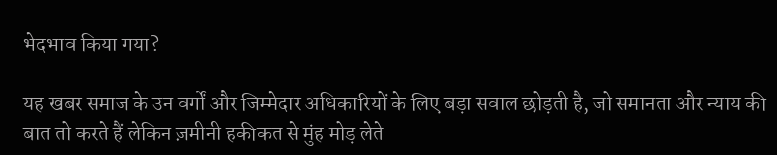भेदभाव किया गया?

यह खबर समाज के उन वर्गों और जिम्मेदार अधिकारियों के लिए बड़ा सवाल छोड़ती है, जो समानता और न्याय की बात तो करते हैं लेकिन ज़मीनी हकीकत से मुंह मोड़ लेते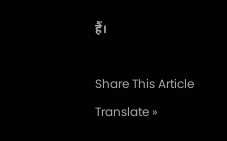हैं।

Share This Article
Translate »